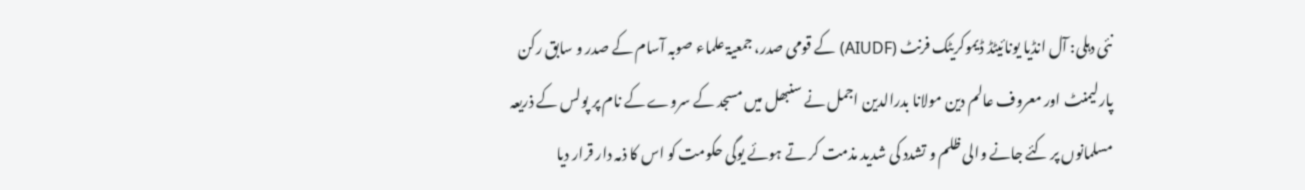نئی دہلی: آل انڈیا یونائیٹڈ ڈیموکریٹک فرنٹ (AIUDF) کے قومی صدر، جمعیۃ علماء صوبہ آسام کے صدر و سابق رکن پارلیمنٹ اور معروف عالم دین مولانا بدرالدین اجمل نے سنبھل میں مسجد کے سروے کے نام پر پولس کے ذریعہ مسلمانوں پر کئے جانے والی ظلم و تشدد کی شدید مذمت کر تے ہوئے یوگی حکومت کو اس کا ذمہ دار قرار دیا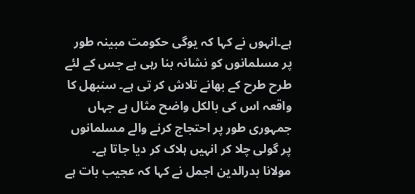ہے۔انہوں نے کہا کہ یوگی حکومت مبینہ طور پر مسلمانوں کو نشانہ بنا رہی ہے جس کے لئے طرح طرح کے بھانے تلاش کر تی ہے۔ سنبھل کا واقعہ اس کی بالکل واضح مثال ہے جہاں جمہوری طور پر احتجاج کرنے والے مسلمانوں پر گولی چلا کر انہیں ہلاک کر دیا جاتا ہے۔
مولانا بدرالدین اجمل نے کہا کہ عجیب بات ہے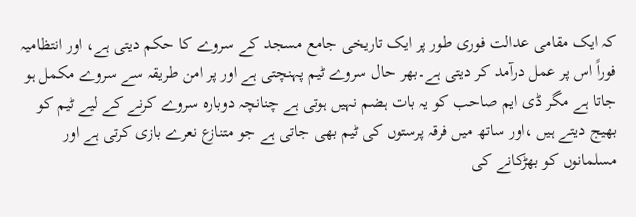کہ ایک مقامی عدالت فوری طور پر ایک تاریخی جامع مسجد کے سروے کا حکم دیتی ہے، اور انتظامیہ فوراً اس پر عمل درآمد کر دیتی ہے۔بھر حال سروے ٹيم پہنچتی ہے اور پر امن طریقہ سے سروے مکمل ہو جاتا ہے مگر ڈی ایم صاحب کو یہ بات ہضم نہیں ہوتی ہے چنانچہ دوبارہ سروے کرنے کے لیے ٹیم کو بھیج دیتے ہیں ،اور ساتھ میں فرقہ پرستوں کی ٹیم بھی جاتی ہے جو متنازع نعرے بازی کرتی ہے اور مسلمانوں کو بھڑکانے کی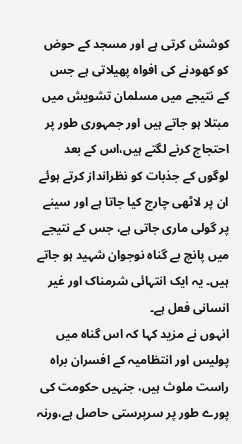کوشش کرتی ہے اور مسجد کے حوض کو کھودنے کی افواہ پھیلاتی ہے جس کے نتیجے میں مسلمان تشویش میں مبتلا ہو جاتے ہیں اور جمہوری طور پر احتجاج کرنے لگتے ہیں،اس کے بعد لوگوں کے جذبات کو نظرانداز کرتے ہوئے ان پر لاٹھی چارج کیا جاتا ہے اور سینے پر گولی ماری جاتی ہے، جس کے نتیجے میں پانچ بے گناہ نوجوان شہید ہو جاتے ہیں۔ یہ ایک انتہائی شرمناک اور غیر انسانی فعل ہے۔
انہوں نے مزید کہا کہ اس گناہ میں پولیس اور انتظامیہ کے افسران براہ راست ملوث ہيں، جنہیں حکومت کی پورے طور پر سرپرستی حاصل ہے،ورنہ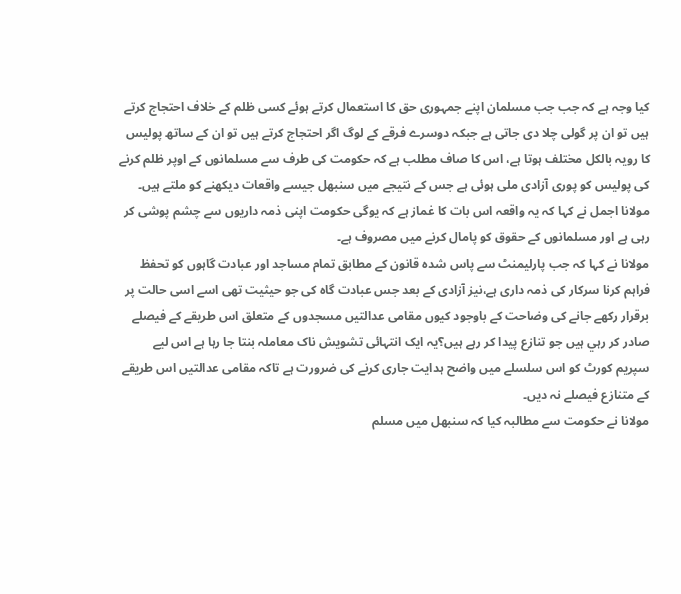کیا وجہ ہے کہ جب جب مسلمان اپنے جمہوری حق کا استعمال کرتے ہوئے کسی ظلم کے خلاف احتجاج کرتے ہیں تو ان پر گولی چلا دی جاتی ہے جبکہ دوسرے فرقے کے لوگ اگر احتجاج کرتے ہیں تو ان کے ساتھ پولیس کا رویہ بالکل مختلف ہوتا ہے، اس کا صاف مطلب ہے کہ حکومت کی طرف سے مسلمانوں کے اوپر ظلم کرنے کی پولیس کو پوری آزادی ملی ہوئی ہے جس کے نتیجے میں سنبھل جیسے واقعات دیکھنے کو ملتے ہیں۔
مولانا اجمل نے کہا کہ یہ واقعہ اس بات کا غماز ہے کہ یوگی حکومت اپنی ذمہ داریوں سے چشم پوشی کر رہی ہے اور مسلمانوں کے حقوق کو پامال کرنے میں مصروف ہے۔
مولانا نے کہا کہ جب پارلیمنٹ سے پاس شدہ قانون کے مطابق تمام مساجد اور عبادت گاہوں کو تحفظ فراہم کرنا سرکار کی ذمہ داری ہے،نیز آزادی کے بعد جس عبادت گاہ کی جو حیثیت تھی اسے اسی حالت پر برقرار رکھے جانے کی وضاحت کے باوجود کیوں مقامی عدالتیں مسجدوں کے متعلق اس طریقے کے فیصلے صادر کر رہي ہیں جو تنازع پیدا کر رہے ہیں؟یہ ایک انتہائی تشویش ناک معاملہ بنتا جا رہا ہے اس لیے سپریم کورٹ کو اس سلسلے میں واضح ہدایت جاری کرنے کی ضرورت ہے تاکہ مقامی عدالتیں اس طریقے کے متنازع فیصلے نہ دیں۔
مولانا نے حکومت سے مطالبہ کیا کہ سنبھل میں مسلم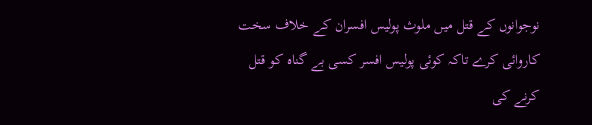نوجوانوں کے قتل میں ملوث پولیس افسران کے خلاف سخت کاروائی کرے تاکہ کوئی پولیس افسر کسی بے گناہ کو قتل کرنے کی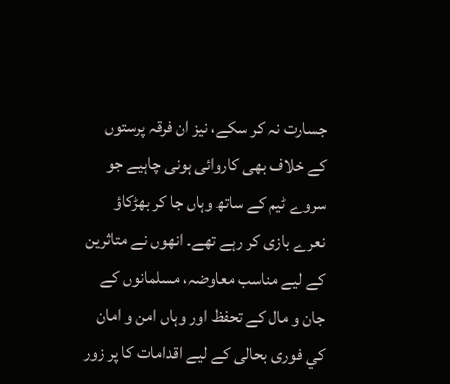جسارت نہ کر سکے، نیز ان فرقہ پرستوں کے خلاف بھی کاروائی ہونی چاہیے جو سروے ٹیم کے ساتھ وہاں جا کر بھڑکاؤ نعرے بازی کر رہے تھے۔ انھوں نے متاثرین کے لیے مناسب معاوضہ، مسلمانوں کے جان و مال کے تحفظ اور وہاں امن و امان کي فوری بحالی کے لیے اقدامات کا پر زور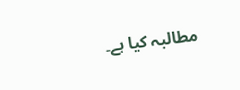مطالبہ کیا ہے۔